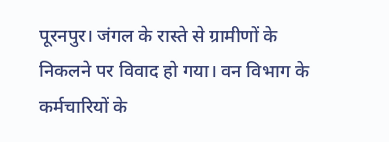पूरनपुर। जंगल के रास्ते से ग्रामीणों के निकलने पर विवाद हो गया। वन विभाग के कर्मचारियों के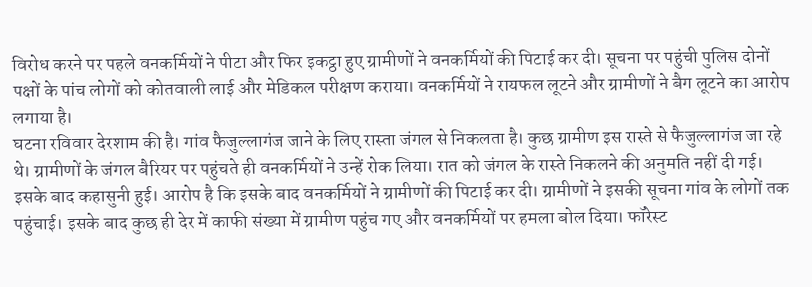विरोध करने पर पहले वनकर्मियों ने पीटा और फिर इकट्ठा हुए ग्रामीणों ने वनकर्मियों की पिटाई कर दी। सूचना पर पहुंची पुलिस दोनों पक्षों के पांच लोगों को कोतवाली लाई और मेडिकल परीक्षण कराया। वनकर्मियों ने रायफल लूटने और ग्रामीणों ने बैग लूटने का आरोप लगाया है।
घटना रविवार देरशाम की है। गांव फैजुल्लागंज जाने के लिए रास्ता जंगल से निकलता है। कुछ ग्रामीण इस रास्ते से फैजुल्लागंज जा रहे थे। ग्रामीणों के जंगल बैरियर पर पहुंचते ही वनकर्मियों ने उन्हें रोक लिया। रात को जंगल के रास्ते निकलने की अनुमति नहीं दी गई। इसके बाद कहासुनी हुई। आरोप है कि इसके बाद वनकर्मियों ने ग्रामीणों की पिटाई कर दी। ग्रामीणों ने इसकी सूचना गांव के लोगों तक पहुंचाई। इसके बाद कुछ ही देर में काफी संख्या में ग्रामीण पहुंच गए और वनकर्मियों पर हमला बोल दिया। फॉरेस्ट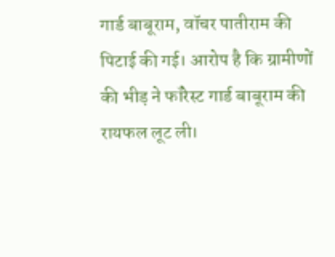गार्ड बाबूराम, वॉचर पातीराम की पिटाई की गई। आरोप है कि ग्रामीणों की भीड़ ने फॉरेस्ट गार्ड बाबूराम की रायफल लूट ली।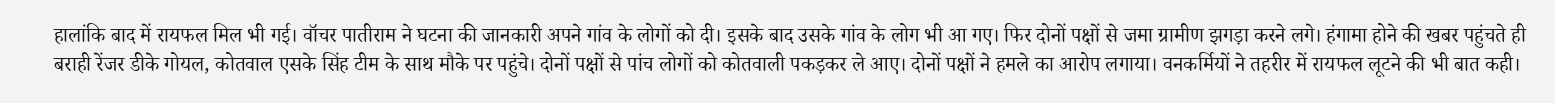हालांकि बाद में रायफल मिल भी गई। वॉचर पातीराम ने घटना की जानकारी अपने गांव के लोगों को दी। इसके बाद उसके गांव के लोग भी आ गए। फिर दोनों पक्षों से जमा ग्रामीण झगड़ा करने लगे। हंगामा होने की खबर पहुंचते ही बराही रेंजर डीके गोयल, कोतवाल एसके सिंह टीम के साथ मौके पर पहुंचे। दोनों पक्षों से पांच लोगों को कोतवाली पकड़कर ले आए। दोनों पक्षों ने हमले का आरोप लगाया। वनकर्मियों ने तहरीर में रायफल लूटने की भी बात कही।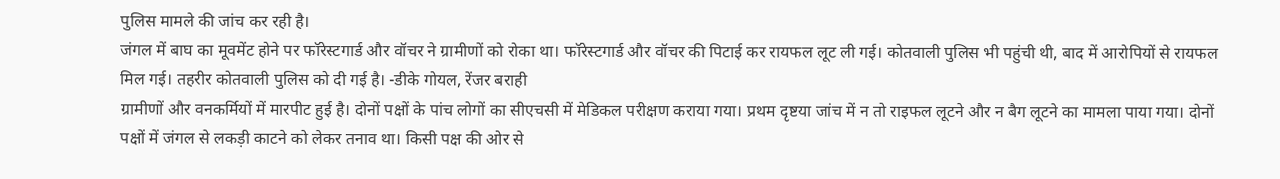पुलिस मामले की जांच कर रही है।
जंगल में बाघ का मूवमेंट होने पर फॉरेस्टगार्ड और वॉचर ने ग्रामीणों को रोका था। फॉरेस्टगार्ड और वॉचर की पिटाई कर रायफल लूट ली गई। कोतवाली पुलिस भी पहुंची थी, बाद में आरोपियों से रायफल मिल गई। तहरीर कोतवाली पुलिस को दी गई है। -डीके गोयल, रेंजर बराही
ग्रामीणों और वनकर्मियों में मारपीट हुई है। दोनों पक्षों के पांच लोगों का सीएचसी में मेडिकल परीक्षण कराया गया। प्रथम दृष्टया जांच में न तो राइफल लूटने और न बैग लूटने का मामला पाया गया। दोनों पक्षों में जंगल से लकड़ी काटने को लेकर तनाव था। किसी पक्ष की ओर से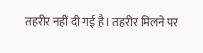तहरीर नहीं दी गई है। तहरीर मिलने पर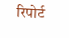रिपोर्ट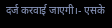दर्ज करवाई जाएगी।- एसके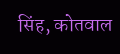सिंह, कोतवाल